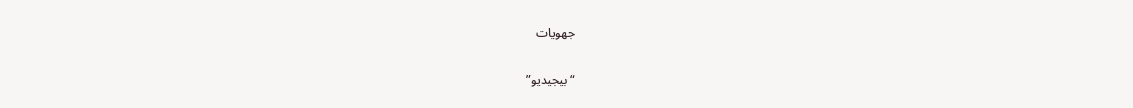جهويات

“بيجيديو”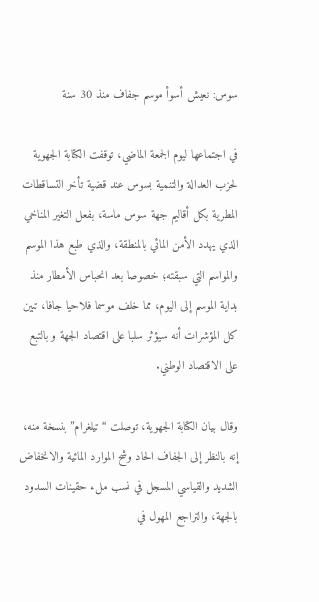سوس: نعيش أسوأ موسم جفاف منذ 30 سنة

في اجتماعها ليوم الجمعة الماضي، توقفت الكتابة الجهوية لحزب العدالة والتنمية بسوس عند قضية تأخر التساقطات المطرية بكل أقاليم جهة سوس ماسة، بفعل التغير المناخي الذي يهدد الأمن المائي بالمنطقة، والذي طبع هذا الموسم والمواسم التي سبقته؛ خصوصا بعد انحباس الأمطار منذ بداية الموسم إلى اليوم، مما خلف موسما فلاحيا جافا، تبين كل المؤشرات أنه سيؤثر سلبا على اقتصاد الجهة و بالتبع على الاقتصاد الوطني.

وقال بيان الكتابة الجهوية، توصلت “تيلغرام” بنسخة منه، إنه بالنظر إلى الجفاف الحاد وشح الموارد المائية والانخفاض الشديد والقياسي المسجل في نسب ملء حقينات السدود بالجهة، والتراجع المهول في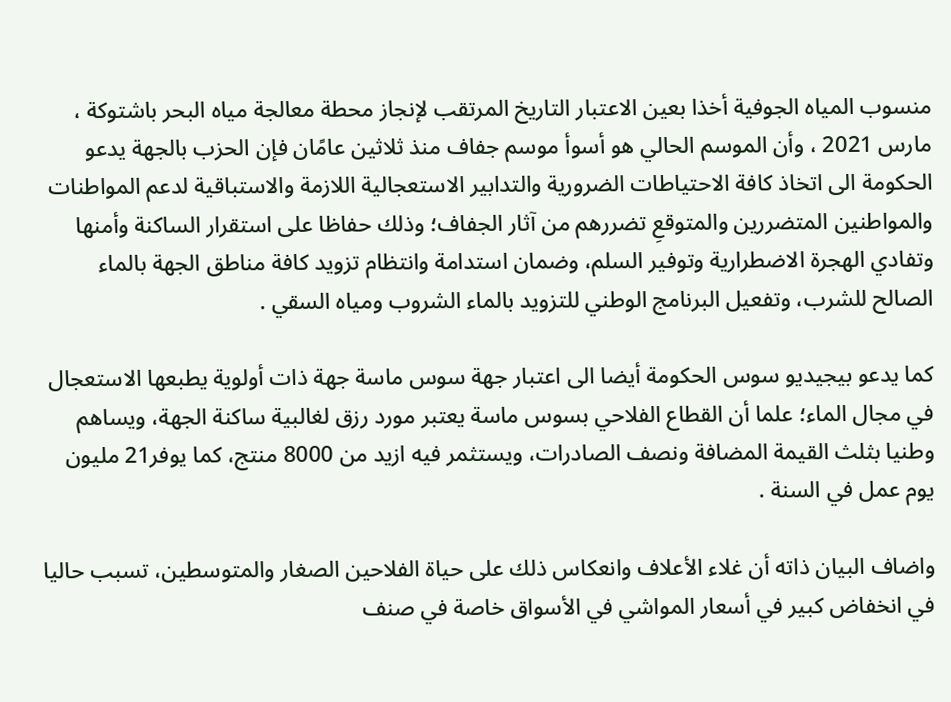منسوب المياه الجوفية أخذا بعين الاعتبار التاريخ المرتقب لإنجاز محطة معالجة مياه البحر باشتوكة ، مارس 2021 ، وأن الموسم الحالي هو أسوأ موسم جفاف منذ ثلاثين عامًان فإن الحزب بالجهة يدعو الحكومة الى اتخاذ كافة الاحتياطات الضرورية والتدابير الاستعجالية اللازمة والاستباقية لدعم المواطنات والمواطنين المتضررين والمتوقعِ تضررهم من آثار الجفاف؛ وذلك حفاظا على استقرار الساكنة وأمنها وتفادي الهجرة الاضطرارية وتوفير السلم، وضمان استدامة وانتظام تزويد كافة مناطق الجهة بالماء الصالح للشرب، وتفعيل البرنامج الوطني للتزويد بالماء الشروب ومياه السقي .

كما يدعو بيجيديو سوس الحكومة أيضا الى اعتبار جهة سوس ماسة جهة ذات أولوية يطبعها الاستعجال في مجال الماء؛ علما أن القطاع الفلاحي بسوس ماسة يعتبر مورد رزق لغالبية ساكنة الجهة، ويساهم وطنيا بثلث القيمة المضافة ونصف الصادرات، ويستثمر فيه ازيد من 8000 منتج، كما يوفر21 مليون يوم عمل في السنة .

واضاف البيان ذاته أن غلاء الأعلاف وانعكاس ذلك على حياة الفلاحين الصغار والمتوسطين، تسبب حاليا في انخفاض كبير في أسعار المواشي في الأسواق خاصة في صنف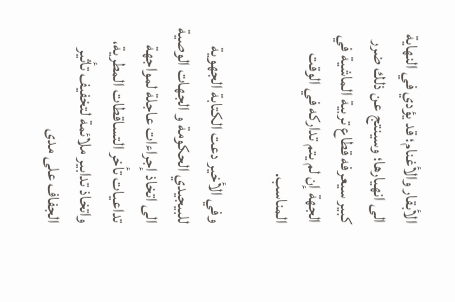الأبقار والأغنام؛ قد يؤدي في النهاية الى انهيارها؛ وسينتج عن ذلك ضرر كبير سيعرفه قطاع تربية الماشية في الجهة إن لم يتم تداركه في الوقت المناسب.

وفي الأخير دعت الكتابة الجهوية للبيجيدي الحكومة و الجهات الوصية الى اتخاذ إجراءات عاجلة لمواجهة تداعيات تأخر التساقطات المطرية، واتخاذ تدابير ملائمة لتخفيف تأثير الجفاف على مدى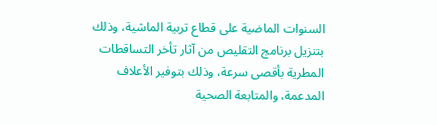السنوات الماضية على قطاع تربية الماشية، وذلك بتنزيل برنامج التقليص من آثار تأخر التساقطات المطرية بأقصى سرعة، وذلك بتوفير الأعلاف المدعمة، والمتابعة الصحية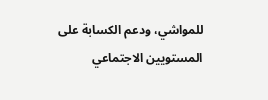للمواشي، ودعم الكسابة على المستويين الاجتماعي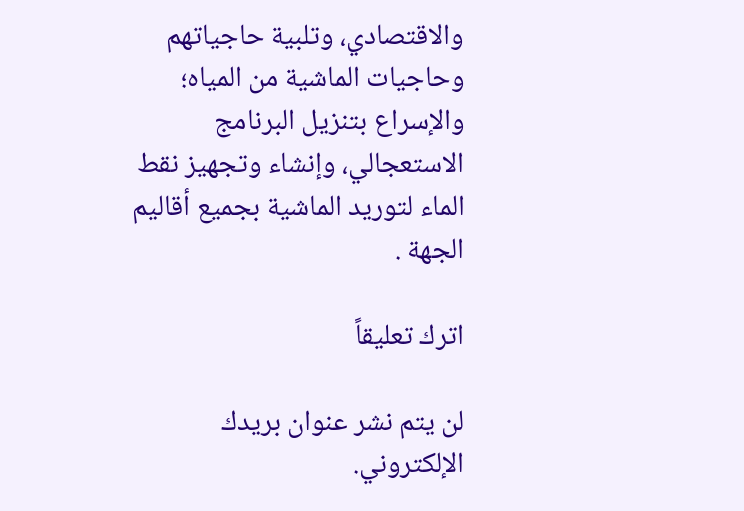والاقتصادي، وتلبية حاجياتهم وحاجيات الماشية من المياه؛ والإسراع بتنزيل البرنامج الاستعجالي، وإنشاء وتجهيز نقط الماء لتوريد الماشية بجميع أقاليم الجهة .

اترك تعليقاً

لن يتم نشر عنوان بريدك الإلكتروني.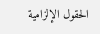الحقول الإلزامية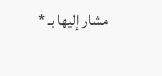مشار إليها بـ *